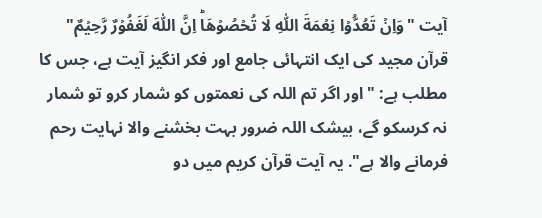آیت "وَاِنۡ تَعُدُّوۡا نِعۡمَةَ اللّٰهِ لَا تُحۡصُوۡهَاؕ اِنَّ اللّٰهَ لَغَفُوۡرٌ رَّحِيۡمٌ" قرآن مجید کی ایک انتہائی جامع اور فکر انگیز آیت ہے، جس کا مطلب ہے: "اور اگر تم اللہ کی نعمتوں کو شمار کرو تو شمار نہ کرسکو گے، بیشک اللہ ضرور بہت بخشنے والا نہایت رحم فرمانے والا ہے". یہ آیت قرآن کریم میں دو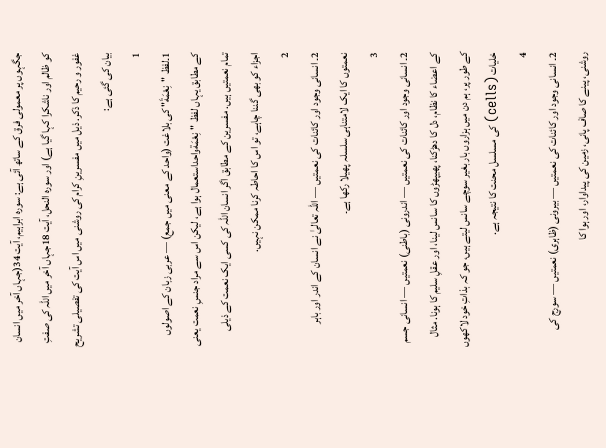جگہوں پر معمولی فرق کے ساتھ آئی ہے: سورہ ابراہیم، آیت 34(جہاں آخر میں انسان کو ظالم اور ناشکرا کہا گیا ہے) اور سورہ النحل، آیت 18جہاں آخر میں اللہ کی صفتِ غفور و رحیم کا ذکر. ذیل میں مفسرینِ کرام کی روشنی میں اس آیت کی تفصیلی تشریح بیان کی گئی ہے:
1
1۔لفظ "نِعْمَةَ" کی بلاغت (واحد کے معنی میں جمع) — عربی زبان کے اصولوں کے مطابق یہاں لفظ "نِعْمَةواحداستعمال ہوا ہے، لیکن اس سے مراد جنسِ نعمت یعنی تمام نعمتیں ہیں. مفسرین کے مطابق اگر انسان اللہ کی کسی ایک نعمت کے ذیلی اجزاء کو بھی گننا چاہے، تو اس کا احاطہ کرنا ممکن نہیں.
2
2۔ انسانی وجود اور کائنات کی نعمتیں — اللہ تعالیٰ نے انسان کے اندر اور باہر نعمتوں کا ایک لامتناہی سلسلہ پھیلا رکھا ہے۔
3
2۔ انسانی وجود اور کائنات کی نعمتیں — اندرونی (باطنی) نعمتیں — انسانی جسم کے اعضاء کا نظام، دل کا دھڑکنا، پھیپھڑوں کا سانس لینا، اور عقلِ سلیم کا ہونا. مثال کے طور پر، ہم دن میں ہزاروں بار بغیر سوچے سانس لیتے ہیں، جو کہ بذاتِ خود لاکھوں خلیات (cells) کی مسلسل محنت کا نتیجہ ہے.
4
2۔ انسانی وجود اور کائنات کی نعمتیں — بیرونی (ظاہری) نعمتیں — سورج کی روشنی، پینے کا صاف پانی، زمین کی پیداوار، اور ہوا کا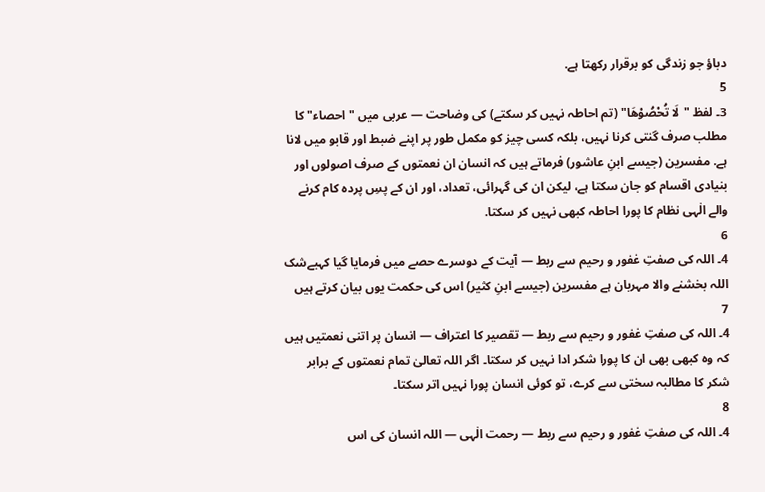دباؤ جو زندگی کو برقرار رکھتا ہے.
5
3۔ لفظ "لَا تُحْصُوْهَا" (تم احاطہ نہیں کر سکتے) کی وضاحت — عربی میں "احصاء" کا مطلب صرف گنتی کرنا نہیں، بلکہ کسی چیز کو مکمل طور پر اپنے ضبط اور قابو میں لانا ہے. مفسرین (جیسے ابنِ عاشور) فرماتے ہیں کہ انسان ان نعمتوں کے صرف اصولوں اور بنیادی اقسام کو جان سکتا ہے، لیکن ان کی گہرائی، تعداد، اور ان کے پسِ پردہ کام کرنے والے الٰہی نظام کا پورا احاطہ کبھی نہیں کر سکتا.
6
4۔ اللہ کی صفتِ غفور و رحیم سے ربط — آیت کے دوسرے حصے میں فرمایا گیا کہبےشک اللہ بخشنے والا مہربان ہے مفسرین (جیسے ابنِ کثیر) اس کی حکمت یوں بیان کرتے ہیں
7
4۔ اللہ کی صفتِ غفور و رحیم سے ربط — تقصیر کا اعتراف — انسان پر اتنی نعمتیں ہیں کہ وہ کبھی بھی ان کا پورا شکر ادا نہیں کر سکتا۔ اگر اللہ تعالیٰ تمام نعمتوں کے برابر شکر کا مطالبہ سختی سے کرے، تو کوئی انسان پورا نہیں اتر سکتا۔
8
4۔ اللہ کی صفتِ غفور و رحیم سے ربط — رحمت الٰہی — اللہ انسان کی اس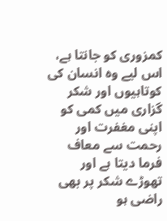کمزوری کو جانتا ہے، اس لیے وہ انسان کی کوتاہیوں اور شکر گزاری میں کمی کو اپنی مغفرت اور رحمت سے معاف فرما دیتا ہے اور تھوڑے شکر پر بھی راضی ہو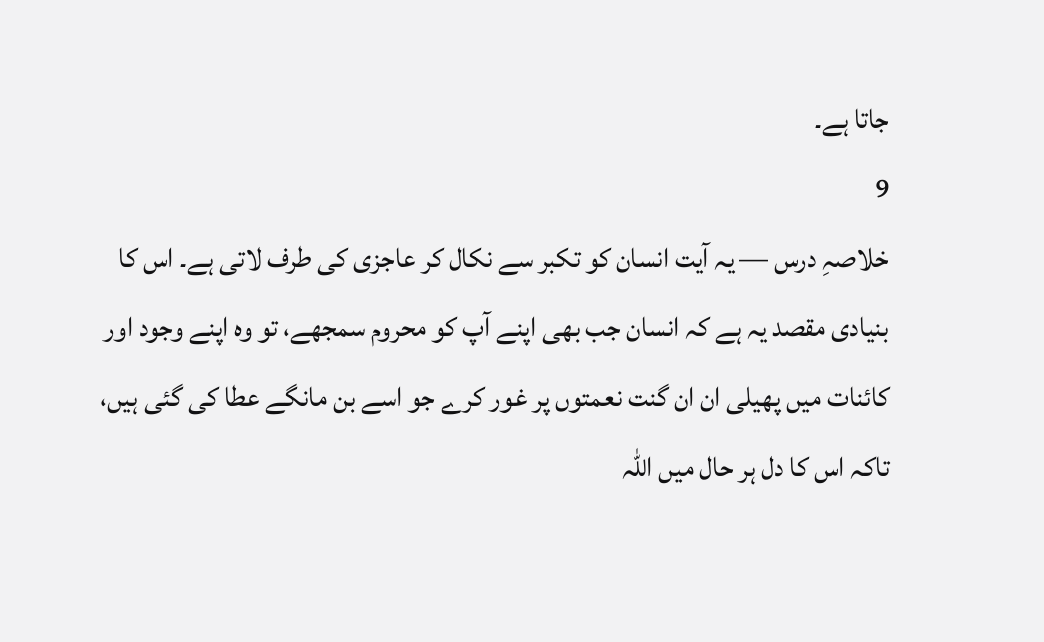جاتا ہے۔
9
خلاصہِ درس — یہ آیت انسان کو تکبر سے نکال کر عاجزی کی طرف لاتی ہے۔ اس کا بنیادی مقصد یہ ہے کہ انسان جب بھی اپنے آپ کو محروم سمجھے، تو وہ اپنے وجود اور کائنات میں پھیلی ان ان گنت نعمتوں پر غور کرے جو اسے بن مانگے عطا کی گئی ہیں، تاکہ اس کا دل ہر حال میں اللہ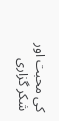کی محبت اور شکر گزاری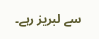سے لبریز رہے۔